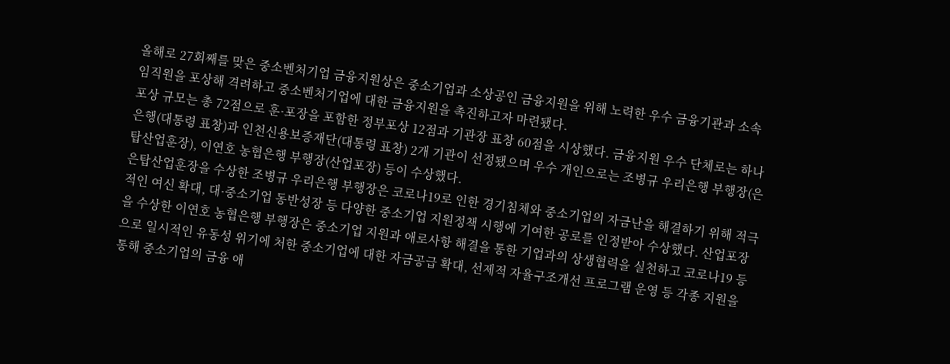올해로 27회째를 맞은 중소벤처기업 금융지원상은 중소기업과 소상공인 금융지원을 위해 노력한 우수 금융기관과 소속 임직원을 포상해 격려하고 중소벤처기업에 대한 금융지원을 촉진하고자 마련됐다.
포상 규모는 총 72점으로 훈·포장을 포함한 정부포상 12점과 기관장 표창 60점을 시상했다. 금융지원 우수 단체로는 하나은행(대통령 표창)과 인천신용보증재단(대통령 표창) 2개 기관이 선정됐으며 우수 개인으로는 조병규 우리은행 부행장(은탑산업훈장), 이연호 농협은행 부행장(산업포장) 등이 수상했다.
은탑산업훈장을 수상한 조병규 우리은행 부행장은 코로나19로 인한 경기침체와 중소기업의 자금난을 해결하기 위해 적극적인 여신 확대, 대·중소기업 동반성장 등 다양한 중소기업 지원정책 시행에 기여한 공로를 인정받아 수상했다. 산업포장을 수상한 이연호 농협은행 부행장은 중소기업 지원과 애로사항 해결을 통한 기업과의 상생협력을 실천하고 코로나19 등으로 일시적인 유동성 위기에 처한 중소기업에 대한 자금공급 확대, 선제적 자율구조개선 프로그램 운영 등 각종 지원을 통해 중소기업의 금융 애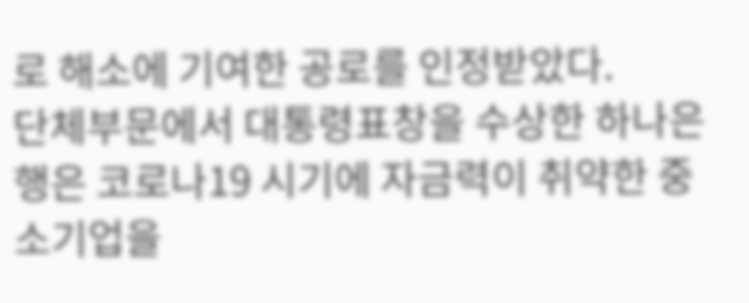로 해소에 기여한 공로를 인정받았다.
단체부문에서 대통령표창을 수상한 하나은행은 코로나19 시기에 자금력이 취약한 중소기업을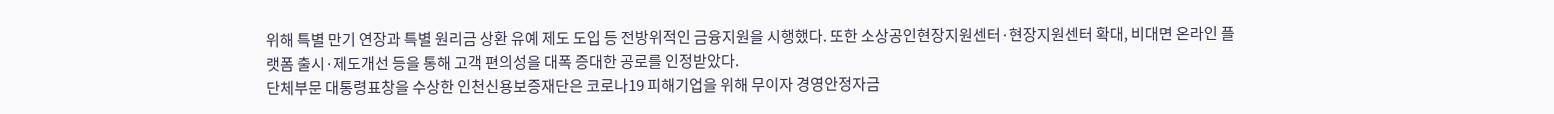위해 특별 만기 연장과 특별 원리금 상환 유예 제도 도입 등 전방위적인 금융지원을 시행했다. 또한 소상공인현장지원센터·현장지원센터 확대, 비대면 온라인 플랫폼 출시·제도개선 등을 통해 고객 편의성을 대폭 증대한 공로를 인정받았다.
단체부문 대통령표창을 수상한 인천신용보증재단은 코로나19 피해기업을 위해 무이자 경영안정자금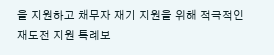을 지원하고 채무자 재기 지원을 위해 적극적인 재도전 지원 특례보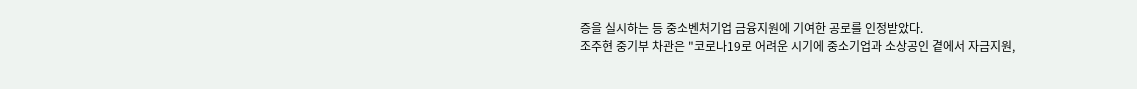증을 실시하는 등 중소벤처기업 금융지원에 기여한 공로를 인정받았다.
조주현 중기부 차관은 "코로나19로 어려운 시기에 중소기업과 소상공인 곁에서 자금지원,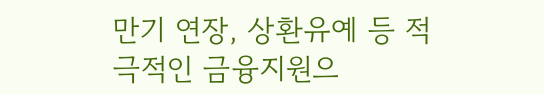만기 연장, 상환유예 등 적극적인 금융지원으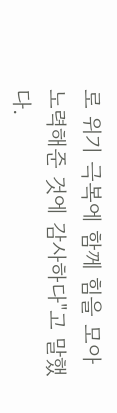로 위기 극복에 함께 힘을 모아 노력해준 것에 감사하다"고 말했다.